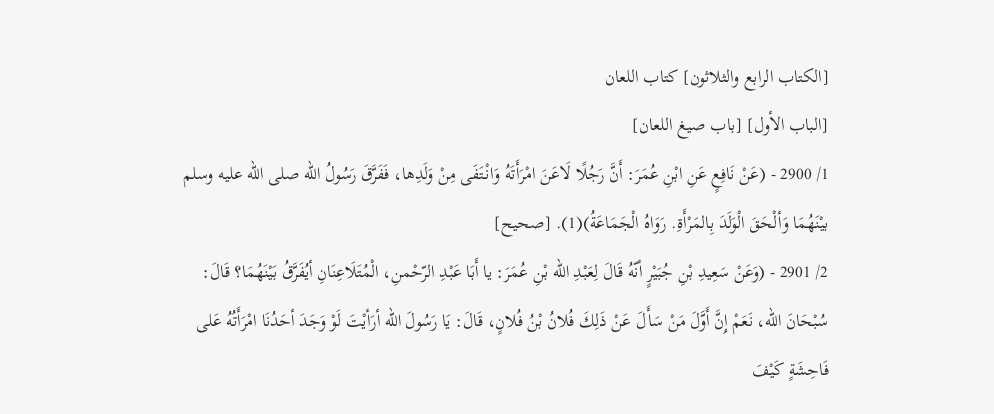[الكتاب الرابع والثلاثون] كتاب اللعان
[الباب الأول] [باب صيغ اللعان]
1/ 2900 - (عَنْ نَافِعٍ عَنِ ابْنِ عُمَرَ: أَنَّ رَجُلًا لَاعَنَ امْرَأَتَهُ وَانْتَفَى مِنْ وَلَدِها، فَفَرَّقَ رَسُولُ الله صلى الله عليه وسلم بيْنَهُمَا وَألْحَقَ الْوَلَدَ بِالمَرْأَةِ. رَوَاهُ الْجَمَاعَةُ)(1). [صحيح]
2/ 2901 - (وَعَنْ سَعِيدِ بْنِ جُبَيْرٍ أنّهُ قَالَ لِعَبْدِ الله بْنِ عُمَرَ: يا أَبَا عَبْدِ الرّحْمنِ، الْمُتَلَاعِنَانِ أيُفَرَّقُ بَيْنَهُمَا؟ قَالَ: سُبْحَانَ الله، نَعَمْ إِنَّ أَوَّلَ مَنْ سَأَلَ عَنْ ذَلِكَ فُلانُ بْنُ فُلانٍ، قَالَ: يَا رَسُولَ الله أرَأيْتَ لَوْ وَجَدَ أحَدُنَا امْرَأَتُهُ عَلى فَاحِشَةٍ كَيْفَ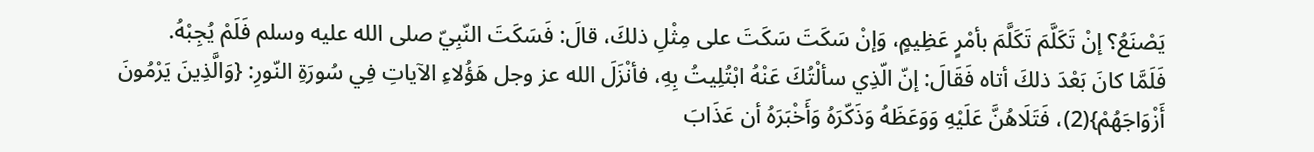يَصْنَعُ؟ إنْ تَكَلَّمَ تَكَلَّمَ بأمْرٍ عَظِيمٍ، وَإنْ سَكَتَ سَكَتَ على مِثْلِ ذلكَ، قالَ: فَسَكَتَ النّبِيّ صلى الله عليه وسلم فَلَمْ يُجِبْهُ.
فَلَمَّا كانَ بَعْدَ ذلكَ أتاه فَقَالَ: إنّ الّذِي سألْتُكَ عَنْهُ ابْتُلِيتُ بِهِ، فأنْزَلَ الله عز وجل هَؤُلاءِ الآياتِ فِي سُورَةِ النّورِ: {وَالَّذِينَ يَرْمُونَ أَزْوَاجَهُمْ}(2)، فَتَلَاهُنَّ عَلَيْهِ وَوَعَظَهُ وَذَكّرَهُ وَأَخْبَرَهُ أن عَذَابَ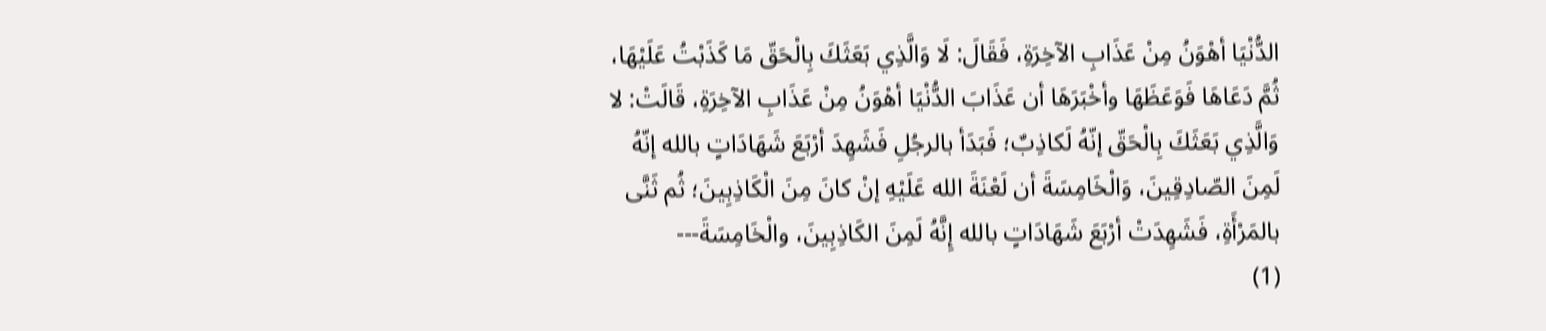الدُّنْيَا أهْوَنُ مِنْ عَذَابِ الآخِرَةِ، فَقَالَ: لَا وَالَّذِي بَعَثَكَ بِالْحَقّ مَا كَذَبْتُ عَلَيْهَا، ثُمَّ دَعَاهَا فَوَعَظَهَا وأخْبَرَهَا أن عَذَابَ الدُّنْيَا أهْوَنُ مِنْ عَذَابِ الآخِرَةِ، قَالَتْ: لا وَالَّذِي بَعَثَكَ بِالْحَقّ إنّهُ لَكاذِبٌ؛ فَبَدَأ بالرجُلِ فَشَهِدَ أرْبَعَ شَهَادَاتٍ بالله إنّهُ لَمِنَ الصّادِقِينَ، وَالْخَامِسَةَ أن لَعْنَةَ الله عَلَيْهِ إنْ كانَ مِنَ الْكَاذِبِينَ؛ ثُم ثَنَّى بالمَرْأَةِ، فَشَهِدَتْ أرْبَعَ شَهَادَاتٍ بالله إِنَّهُ لَمِنَ الكَاذِبِينَ، والْخَامِسَةَ---
(1)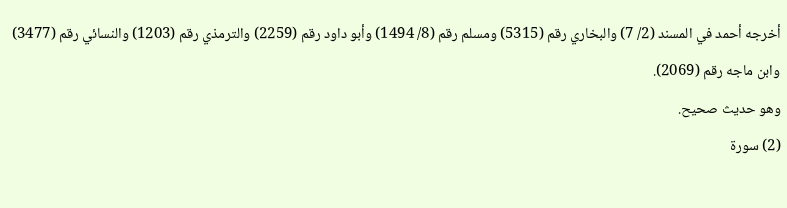أخرجه أحمد في المسند (2/ 7) والبخاري رقم (5315) ومسلم رقم (8/ 1494) وأبو داود رقم (2259) والترمذي رقم (1203) والنسائي رقم (3477) وابن ماجه رقم (2069).
وهو حديث صحيح.
(2) سورة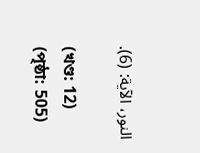النور، الآية: (6).

(খণ্ড: 12) (পৃষ্ঠা: 505)